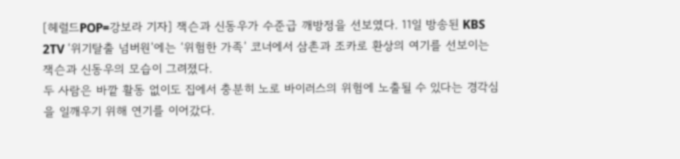[헤럴드POP=강보라 기자] 잭슨과 신동우가 수준급 깨방정을 선보였다. 11일 방송된 KBS 2TV ‘위기탈출 넘버원’에는 ‘위험한 가족’ 코너에서 삼촌과 조카로 환상의 여기를 선보이는 잭슨과 신동우의 모습이 그려졌다.
두 사람은 바깥 활동 없이도 집에서 충분히 노로 바이러스의 위험에 노출될 수 있다는 경각심을 일깨우기 위해 연기를 이어갔다.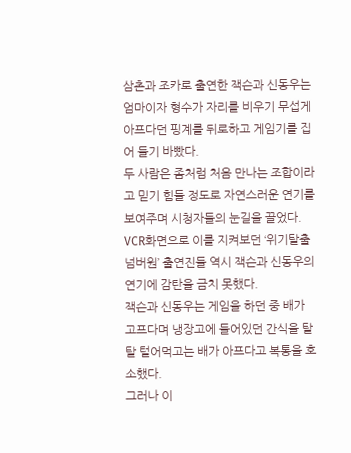삼촌과 조카로 출연한 잭슨과 신동우는 엄마이자 형수가 자리를 비우기 무섭게 아프다던 핑계를 뒤로하고 게임기를 집어 들기 바빴다.
두 사람은 좀처럼 처음 만나는 조합이라고 믿기 힘들 정도로 자연스러운 연기를 보여주며 시청자들의 눈길을 끌었다.
VCR화면으로 이를 지켜보던 ‘위기탈출 넘버원’ 출연진들 역시 잭슨과 신동우의 연기에 감탄을 금치 못했다.
잭슨과 신동우는 게임을 하던 중 배가 고프다며 냉장고에 들어있던 간식을 탈탈 털어먹고는 배가 아프다고 복통을 호소했다.
그러나 이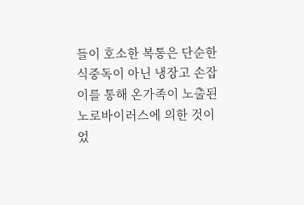들이 호소한 복통은 단순한 식중독이 아닌 냉장고 손잡이를 통해 온가족이 노출된 노로바이러스에 의한 것이었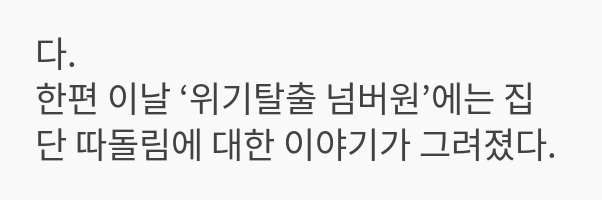다.
한편 이날 ‘위기탈출 넘버원’에는 집단 따돌림에 대한 이야기가 그려졌다.